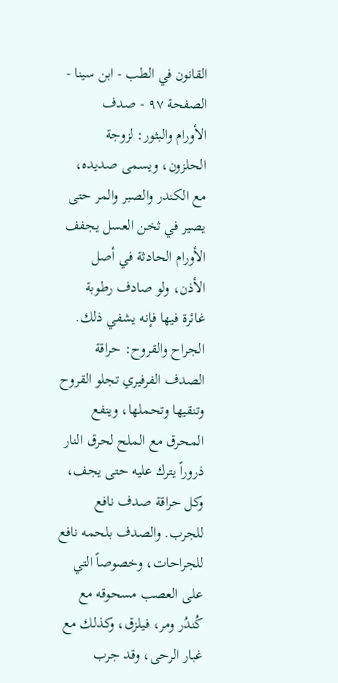القانون في الطب - ابن سينا - الصفحة ٩٧ - صدف
الأورام والبثور: لزوجة الحلزون، ويسمى صديده، مع الكندر والصبر والمر حتى يصير في ثخن العسل يجفف الأورام الحادثة في أصل الأذن، ولو صادف رطوبة غائرة فيها فإنه يشفي ذلك.
الجراح والقروح: حراقة الصدف الفرفيري تجلو القروح وتنقيها وتحملها، وينفع المحرق مع الملح لحرق النار ذروراً يترك عليه حتى يجف، وكل حراقة صدف نافع للجرب. والصدف بلحمه نافع للجراحات، وخصوصاً التي على العصب مسحوقه مع كُندُر ومر، فيلزق، وكذلك مع غبار الرحى، وقد جرب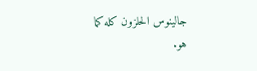جالينوس الحلزون كله كما هو.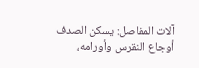آلات المفاصل: يسكن الصدف أوجاع النقرس وأورامه،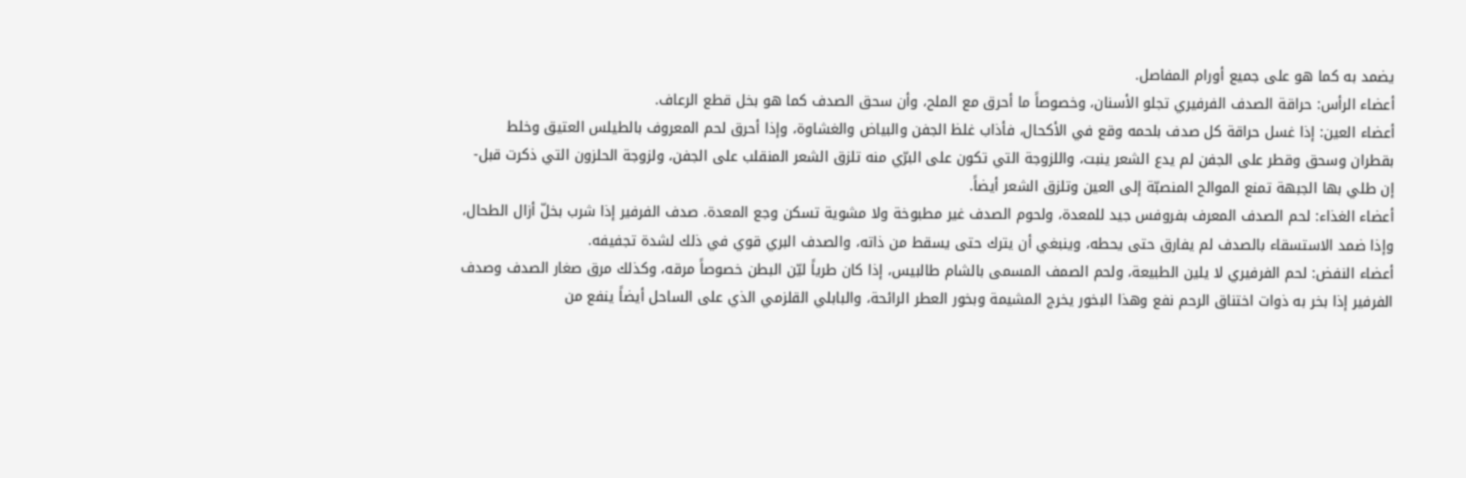يضمد به كما هو على جميع أورام المفاصل.
أعضاء الرأس: حراقة الصدف الفرفيري تجلو الأسنان، وخصوصاً ما أحرق مع الملح، وأن سحق الصدف كما هو بخل قطع الرعاف.
أعضاء العين: إذا غسل حراقة كل صدف بلحمه وقع في الأكحال، فأذاب غلظ الجفن والبياض والغشاوة، وإذا أحرق لحم المعروف بالطيلس العتيق وخلط بقطران وسحق وقطر على الجفن لم يدع الشعر ينبت، واللزوجة التي تكون على البرّي منه تلزق الشعر المنقلب على الجفن، ولزوجة الحلزون التي ذكرت قبل- إن طلي بها الجبهة تمنع الموالح المنصبّة إلى العين وتلزق الشعر أيضاً.
أعضاء الغذاء: لحم الصدف المعرف بفروفس جيد للمعدة، ولحوم الصدف غير مطبوخة ولا مشوية تسكن وجع المعدة. صدف الفرفير إذا شرب بخلّ أزال الطحال، وإذا ضمد الاستسقاء بالصدف لم يفارق حتى يحطه، وينبغي أن يترك حتى يسقط من ذاته، والصدف البري قوي في ذلك لشدة تجفيفه.
أعضاء النفض: لحم الفرفيري لا يلين الطبيعة، ولحم الصمف المسمى بالشام طالبيس، إذا كان طرياً ليّن البطن خصوصاً مرقه، وكذلك مرق صغار الصدف وصدف الفرفير إذا بخر به ذوات اختناق الرحم نفع وهذا البخور يخرج المشيمة وبخور العطر الرائحة، والبابلي القلزمي الذي على الساحل أيضاً ينفع من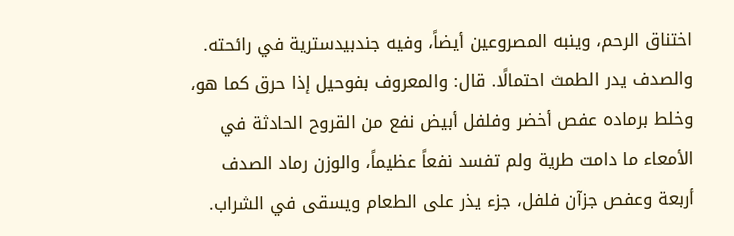اختناق الرحم، وينبه المصروعين أيضاً، وفيه جندبيدسترية في رائحته. والصدف يدر الطمث احتمالًا. قال: والمعروف بفوحيل إذا حرق كما هو، وخلط برماده عفص أخضر وفلفل أبيض نفع من القروح الحادثة في الأمعاء ما دامت طرية ولم تفسد نفعاً عظيماً، والوزن رماد الصدف أربعة وعفص جزآن فلفل، جزء يذر على الطعام ويسقى في الشراب.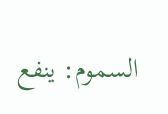السموم: ينفع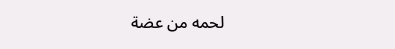لحمه من عضة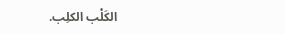الكَلْب الكلِب.